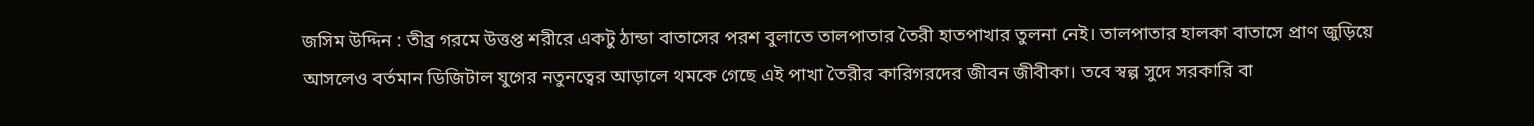জসিম উদ্দিন : তীব্র গরমে উত্তপ্ত শরীরে একটু ঠান্ডা বাতাসের পরশ বুলাতে তালপাতার তৈরী হাতপাখার তুলনা নেই। তালপাতার হালকা বাতাসে প্রাণ জুড়িয়ে আসলেও বর্তমান ডিজিটাল যুগের নতুনত্বের আড়ালে থমকে গেছে এই পাখা তৈরীর কারিগরদের জীবন জীবীকা। তবে স্বল্প সুদে সরকারি বা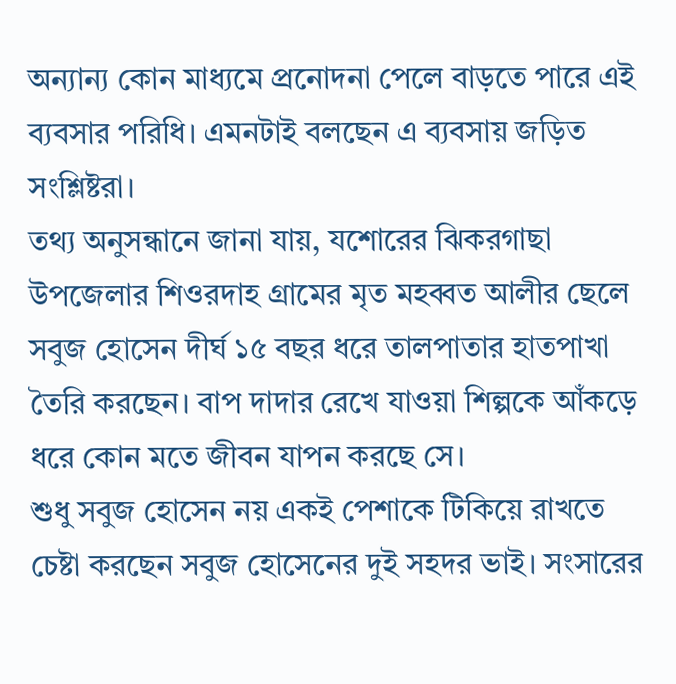অন্যান্য কোন মাধ্যমে প্রনোদনা পেলে বাড়তে পারে এই ব্যবসার পরিধি। এমনটাই বলছেন এ ব্যবসায় জড়িত সংশ্লিষ্টরা।
তথ্য অনুসন্ধানে জানা যায়, যশোরের ঝিকরগাছা উপজেলার শিওরদাহ গ্রামের মৃত মহব্বত আলীর ছেলে সবুজ হোসেন দীর্ঘ ১৫ বছর ধরে তালপাতার হাতপাখা তৈরি করছেন। বাপ দাদার রেখে যাওয়া শিল্পকে আঁকড়ে ধরে কোন মতে জীবন যাপন করছে সে।
শুধু সবুজ হোসেন নয় একই পেশাকে টিকিয়ে রাখতে চেষ্টা করছেন সবুজ হোসেনের দুই সহদর ভাই। সংসারের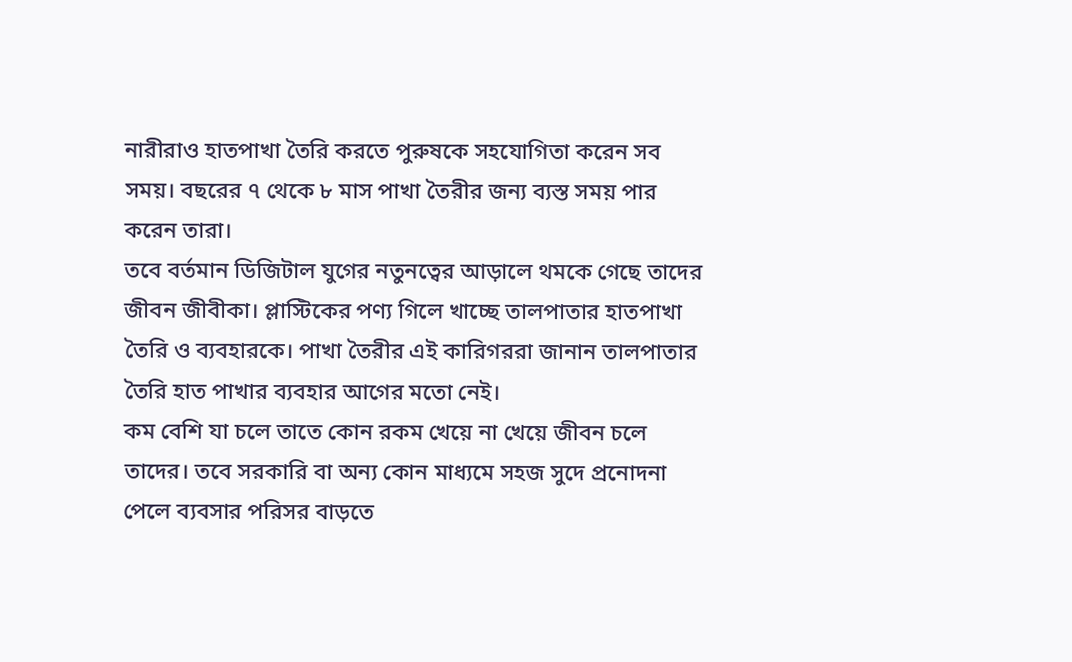নারীরাও হাতপাখা তৈরি করতে পুরুষকে সহযোগিতা করেন সব সময়। বছরের ৭ থেকে ৮ মাস পাখা তৈরীর জন্য ব্যস্ত সময় পার করেন তারা।
তবে বর্তমান ডিজিটাল যুগের নতুনত্বের আড়ালে থমকে গেছে তাদের জীবন জীবীকা। প্লাস্টিকের পণ্য গিলে খাচ্ছে তালপাতার হাতপাখা তৈরি ও ব্যবহারকে। পাখা তৈরীর এই কারিগররা জানান তালপাতার তৈরি হাত পাখার ব্যবহার আগের মতো নেই।
কম বেশি যা চলে তাতে কোন রকম খেয়ে না খেয়ে জীবন চলে তাদের। তবে সরকারি বা অন্য কোন মাধ্যমে সহজ সুদে প্রনোদনা পেলে ব্যবসার পরিসর বাড়তে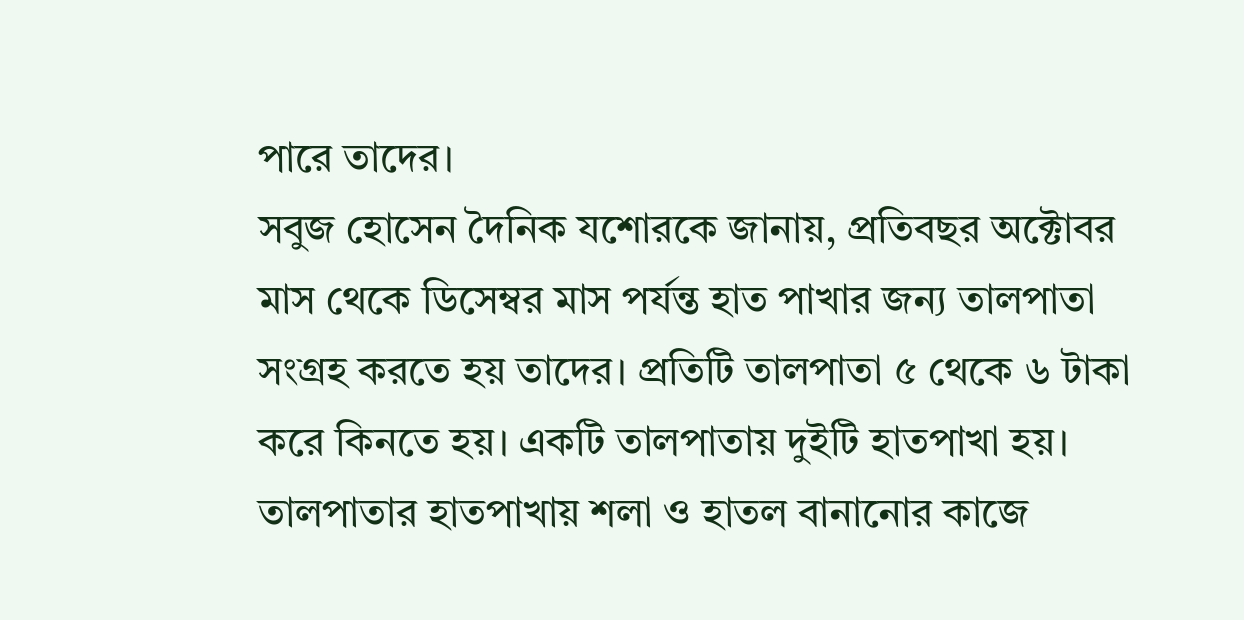পারে তাদের।
সবুজ হোসেন দৈনিক যশোরকে জানায়, প্রতিবছর অক্টোবর মাস থেকে ডিসেম্বর মাস পর্যন্ত হাত পাখার জন্য তালপাতা সংগ্রহ করতে হয় তাদের। প্রতিটি তালপাতা ৫ থেকে ৬ টাকা করে কিনতে হয়। একটি তালপাতায় দুইটি হাতপাখা হয়।
তালপাতার হাতপাখায় শলা ও হাতল বানানোর কাজে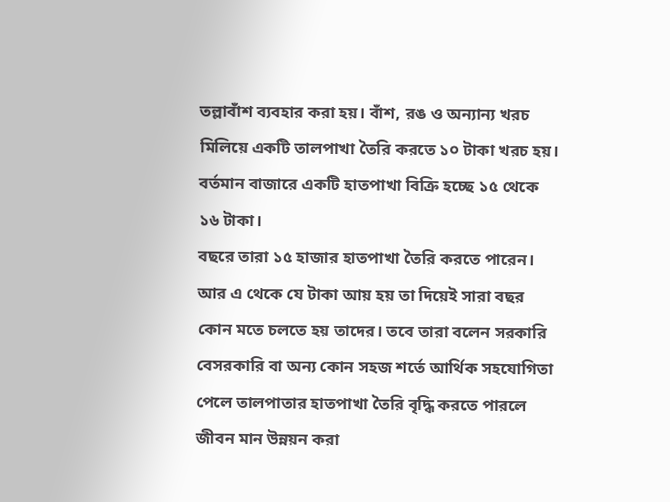তল্লাবাঁশ ব্যবহার করা হয়। বাঁশ, রঙ ও অন্যান্য খরচ মিলিয়ে একটি তালপাখা তৈরি করতে ১০ টাকা খরচ হয়। বর্তমান বাজারে একটি হাতপাখা বিক্রি হচ্ছে ১৫ থেকে ১৬ টাকা।
বছরে তারা ১৫ হাজার হাতপাখা তৈরি করতে পারেন। আর এ থেকে যে টাকা আয় হয় তা দিয়েই সারা বছর কোন মতে চলতে হয় তাদের। তবে তারা বলেন সরকারি বেসরকারি বা অন্য কোন সহজ শর্তে আর্থিক সহযোগিতা পেলে তালপাতার হাতপাখা তৈরি বৃদ্ধি করতে পারলে জীবন মান উন্নয়ন করা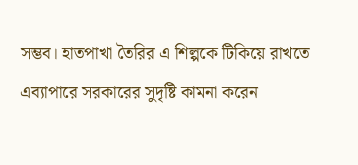সম্ভব। হাতপাখা তৈরির এ শিল্পকে টিকিয়ে রাখতে এব্যাপারে সরকারের সুদৃষ্টি কামনা করেন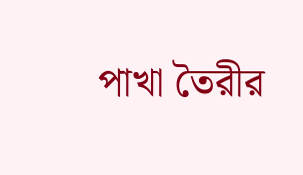পাখা তৈরীর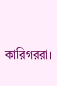কারিগররা।